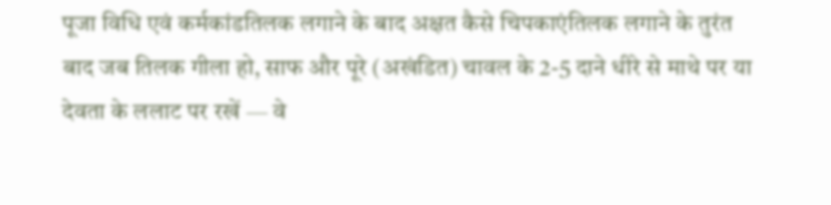पूजा विधि एवं कर्मकांडतिलक लगाने के बाद अक्षत कैसे चिपकाएंतिलक लगाने के तुरंत बाद जब तिलक गीला हो, साफ और पूरे (अखंडित) चावल के 2-5 दाने धीरे से माथे पर या देवता के ललाट पर रखें — वे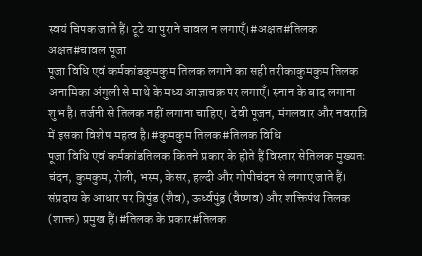स्वयं चिपक जाते हैं। टूटे या पुराने चावल न लगाएँ।#अक्षत#तिलक अक्षत#चावल पूजा
पूजा विधि एवं कर्मकांडकुमकुम तिलक लगाने का सही तरीकाकुमकुम तिलक अनामिका अंगुली से माथे के मध्य आज्ञाचक्र पर लगाएँ। स्नान के बाद लगाना शुभ है। तर्जनी से तिलक नहीं लगाना चाहिए। देवी पूजन, मंगलवार और नवरात्रि में इसका विशेष महत्व है।#कुमकुम तिलक#तिलक विधि
पूजा विधि एवं कर्मकांडतिलक कितने प्रकार के होते हैं विस्तार सेतिलक मुख्यतः चंदन, कुमकुम, रोली, भस्म, केसर, हल्दी और गोपीचंदन से लगाए जाते हैं। संप्रदाय के आधार पर त्रिपुंड (शैव), ऊर्ध्वपुंड्र (वैष्णव) और शक्तिपंथ तिलक (शाक्त) प्रमुख हैं।#तिलक के प्रकार#तिलक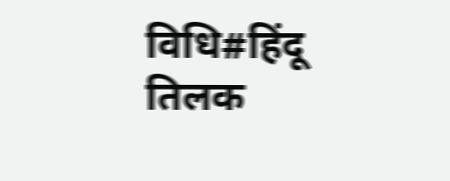विधि#हिंदू तिलक